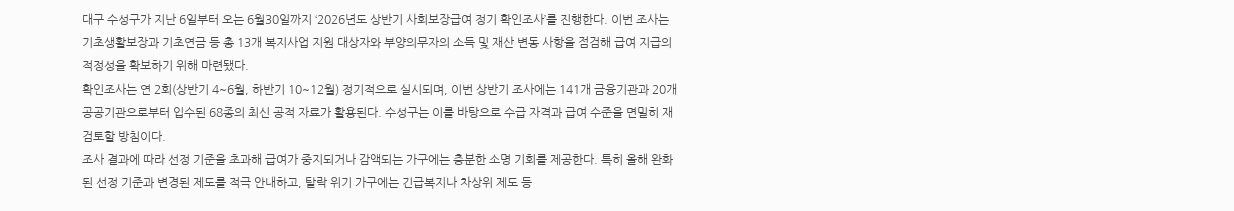대구 수성구가 지난 6일부터 오는 6월30일까지 ‘2026년도 상반기 사회보장급여 정기 확인조사’를 진행한다. 이번 조사는 기초생활보장과 기초연금 등 총 13개 복지사업 지원 대상자와 부양의무자의 소득 및 재산 변동 사항을 점검해 급여 지급의 적정성을 확보하기 위해 마련됐다.
확인조사는 연 2회(상반기 4~6월, 하반기 10~12월) 정기적으로 실시되며, 이번 상반기 조사에는 141개 금융기관과 20개 공공기관으로부터 입수된 68종의 최신 공적 자료가 활용된다. 수성구는 이를 바탕으로 수급 자격과 급여 수준을 면밀히 재검토할 방침이다.
조사 결과에 따라 선정 기준을 초과해 급여가 중지되거나 감액되는 가구에는 충분한 소명 기회를 제공한다. 특히 올해 완화된 선정 기준과 변경된 제도를 적극 안내하고, 탈락 위기 가구에는 긴급복지나 차상위 제도 등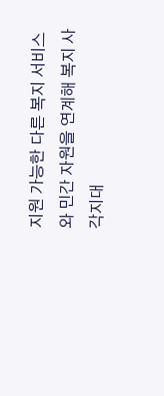지원 가능한 다른 복지 서비스와 민간 자원을 연계해 복지 사각지대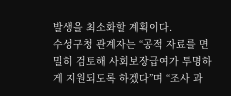발생을 최소화할 계획이다.
수성구청 관계자는 “공적 자료를 면밀히 검토해 사회보장급여가 투명하게 지원되도록 하겠다”며 “조사 과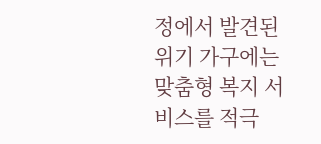정에서 발견된 위기 가구에는 맞춤형 복지 서비스를 적극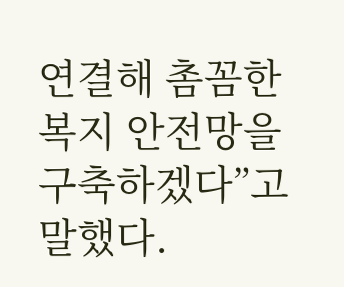연결해 촘꼼한 복지 안전망을 구축하겠다”고 말했다.